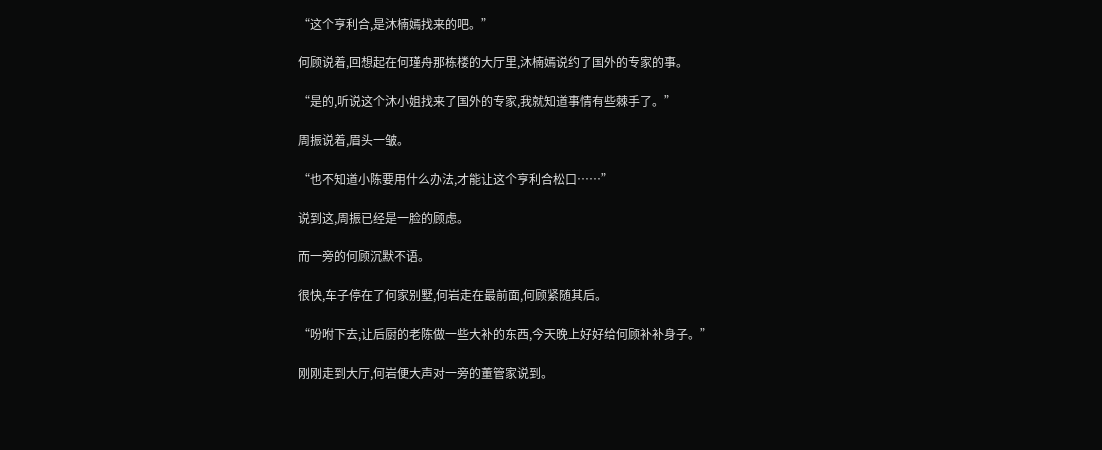“这个亨利合,是沐楠嫣找来的吧。”

何顾说着,回想起在何瑾舟那栋楼的大厅里,沐楠嫣说约了国外的专家的事。

“是的,听说这个沐小姐找来了国外的专家,我就知道事情有些棘手了。”

周振说着,眉头一皱。

“也不知道小陈要用什么办法,才能让这个亨利合松口……”

说到这,周振已经是一脸的顾虑。

而一旁的何顾沉默不语。

很快,车子停在了何家别墅,何岩走在最前面,何顾紧随其后。

“吩咐下去,让后厨的老陈做一些大补的东西,今天晚上好好给何顾补补身子。”

刚刚走到大厅,何岩便大声对一旁的董管家说到。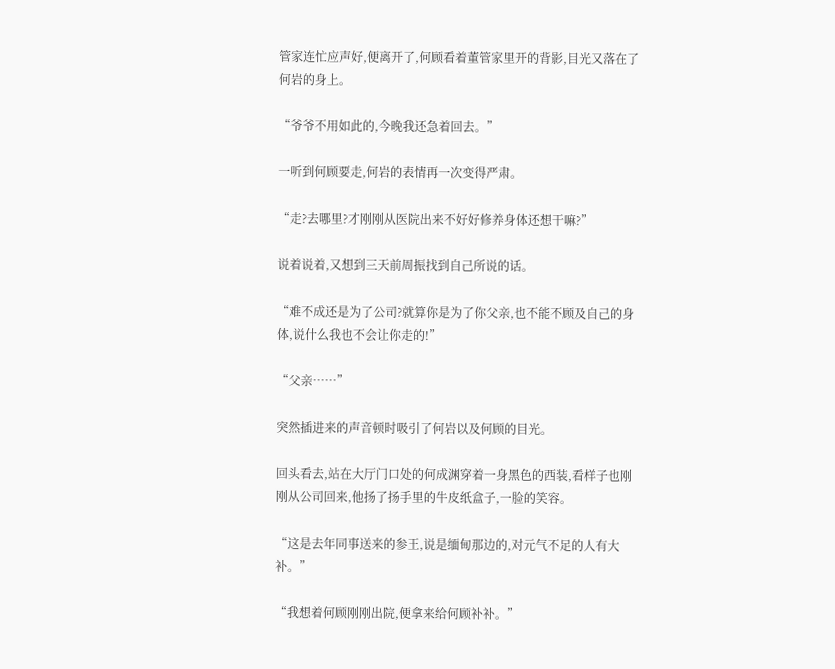管家连忙应声好,便离开了,何顾看着董管家里开的背影,目光又落在了何岩的身上。

“爷爷不用如此的,今晚我还急着回去。”

一听到何顾要走,何岩的表情再一次变得严肃。

“走?去哪里?才刚刚从医院出来不好好修养身体还想干嘛?”

说着说着,又想到三天前周振找到自己所说的话。

“难不成还是为了公司?就算你是为了你父亲,也不能不顾及自己的身体,说什么我也不会让你走的!”

“父亲……”

突然插进来的声音顿时吸引了何岩以及何顾的目光。

回头看去,站在大厅门口处的何成渊穿着一身黑色的西装,看样子也刚刚从公司回来,他扬了扬手里的牛皮纸盒子,一脸的笑容。

“这是去年同事送来的参王,说是缅甸那边的,对元气不足的人有大补。”

“我想着何顾刚刚出院,便拿来给何顾补补。”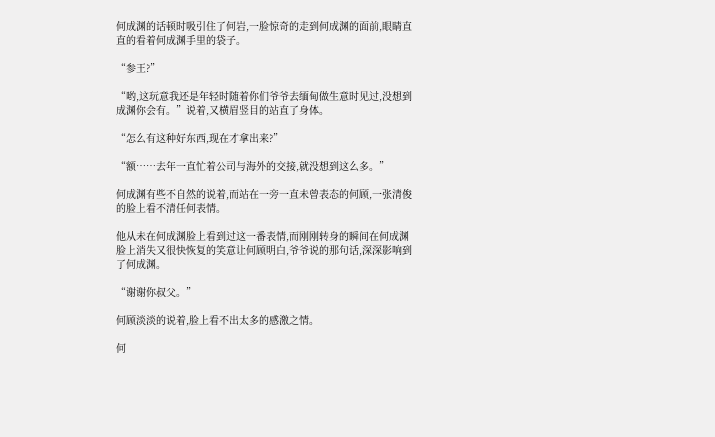何成渊的话顿时吸引住了何岩,一脸惊奇的走到何成渊的面前,眼睛直直的看着何成渊手里的袋子。

“参王?”

“哟,这玩意我还是年轻时随着你们爷爷去缅甸做生意时见过,没想到成渊你会有。”说着,又横眉竖目的站直了身体。

“怎么有这种好东西,现在才拿出来?”

“额……去年一直忙着公司与海外的交接,就没想到这么多。”

何成渊有些不自然的说着,而站在一旁一直未曾表态的何顾,一张清俊的脸上看不清任何表情。

他从未在何成渊脸上看到过这一番表情,而刚刚转身的瞬间在何成渊脸上消失又很快恢复的笑意让何顾明白,爷爷说的那句话,深深影响到了何成渊。

“谢谢你叔父。”

何顾淡淡的说着,脸上看不出太多的感激之情。

何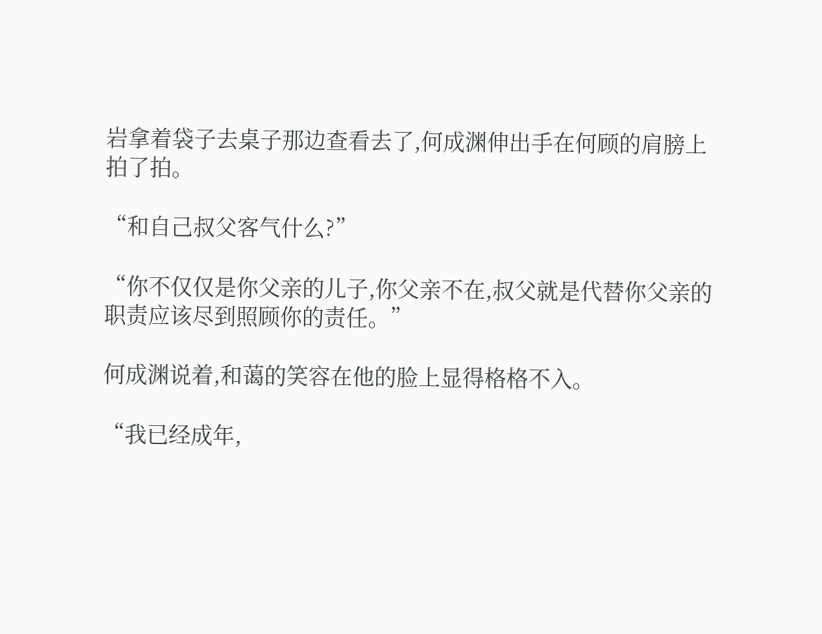岩拿着袋子去桌子那边查看去了,何成渊伸出手在何顾的肩膀上拍了拍。

“和自己叔父客气什么?”

“你不仅仅是你父亲的儿子,你父亲不在,叔父就是代替你父亲的职责应该尽到照顾你的责任。”

何成渊说着,和蔼的笑容在他的脸上显得格格不入。

“我已经成年,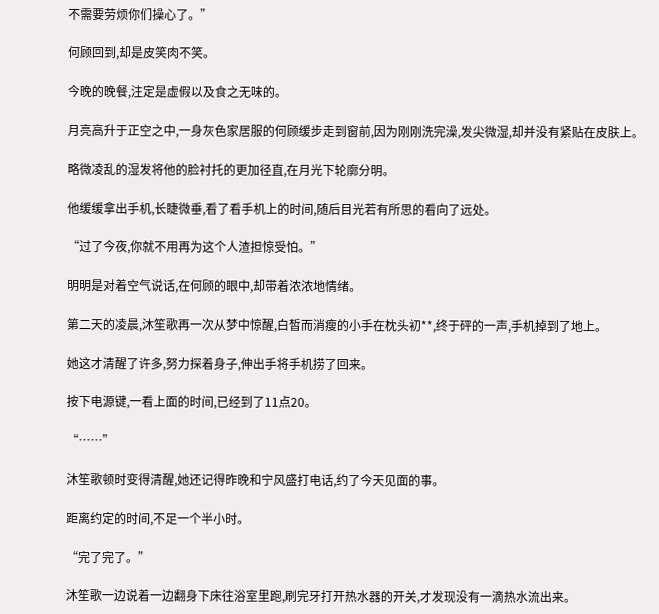不需要劳烦你们操心了。”

何顾回到,却是皮笑肉不笑。

今晚的晚餐,注定是虚假以及食之无味的。

月亮高升于正空之中,一身灰色家居服的何顾缓步走到窗前,因为刚刚洗完澡,发尖微湿,却并没有紧贴在皮肤上。

略微凌乱的湿发将他的脸衬托的更加径直,在月光下轮廓分明。

他缓缓拿出手机,长睫微垂,看了看手机上的时间,随后目光若有所思的看向了远处。

“过了今夜,你就不用再为这个人渣担惊受怕。”

明明是对着空气说话,在何顾的眼中,却带着浓浓地情绪。

第二天的凌晨,沐笙歌再一次从梦中惊醒,白皙而消瘦的小手在枕头初**,终于砰的一声,手机掉到了地上。

她这才清醒了许多,努力探着身子,伸出手将手机捞了回来。

按下电源键,一看上面的时间,已经到了11点20。

“……”

沐笙歌顿时变得清醒,她还记得昨晚和宁风盛打电话,约了今天见面的事。

距离约定的时间,不足一个半小时。

“完了完了。”

沐笙歌一边说着一边翻身下床往浴室里跑,刷完牙打开热水器的开关,才发现没有一滴热水流出来。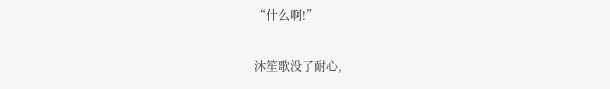“什么啊!”

沐笙歌没了耐心,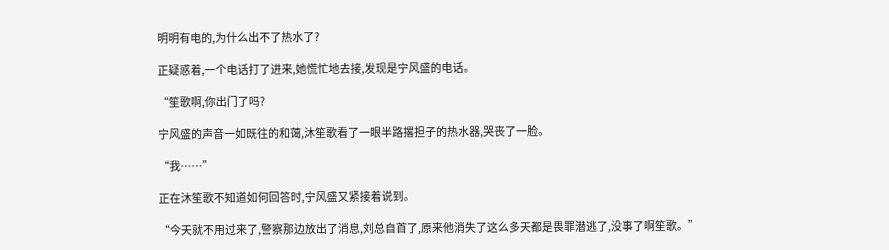明明有电的,为什么出不了热水了?

正疑惑着,一个电话打了进来,她慌忙地去接,发现是宁风盛的电话。

“笙歌啊,你出门了吗?

宁风盛的声音一如既往的和蔼,沐笙歌看了一眼半路撂担子的热水器,哭丧了一脸。

“我……”

正在沐笙歌不知道如何回答时,宁风盛又紧接着说到。

“今天就不用过来了,警察那边放出了消息,刘总自首了,原来他消失了这么多天都是畏罪潜逃了,没事了啊笙歌。”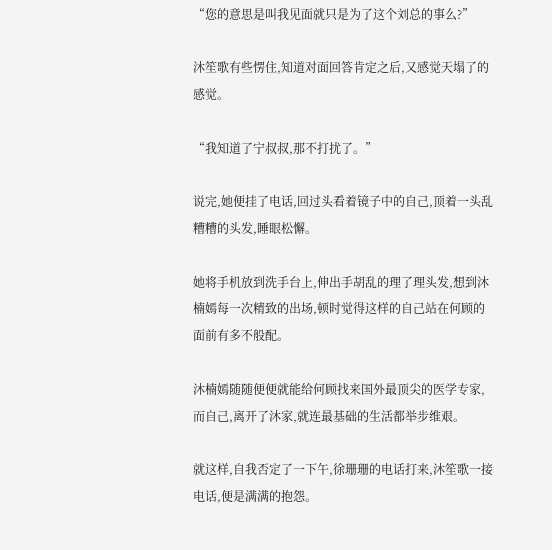“您的意思是叫我见面就只是为了这个刘总的事么?”

沐笙歌有些愣住,知道对面回答肯定之后,又感觉天塌了的感觉。

“我知道了宁叔叔,那不打扰了。”

说完,她便挂了电话,回过头看着镜子中的自己,顶着一头乱糟糟的头发,睡眼松懈。

她将手机放到洗手台上,伸出手胡乱的理了理头发,想到沐楠嫣每一次精致的出场,顿时觉得这样的自己站在何顾的面前有多不般配。

沐楠嫣随随便便就能给何顾找来国外最顶尖的医学专家,而自己,离开了沐家,就连最基础的生活都举步维艰。

就这样,自我否定了一下午,徐珊珊的电话打来,沐笙歌一接电话,便是满满的抱怨。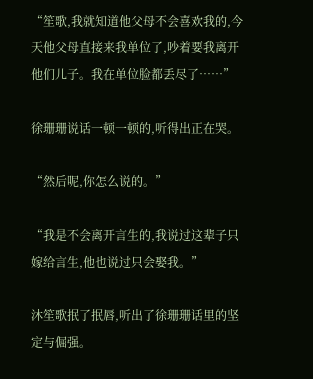“笙歌,我就知道他父母不会喜欢我的,今天他父母直接来我单位了,吵着要我离开他们儿子。我在单位脸都丢尽了……”

徐珊珊说话一顿一顿的,听得出正在哭。

“然后呢,你怎么说的。”

“我是不会离开言生的,我说过这辈子只嫁给言生,他也说过只会娶我。”

沐笙歌抿了抿唇,听出了徐珊珊话里的坚定与倔强。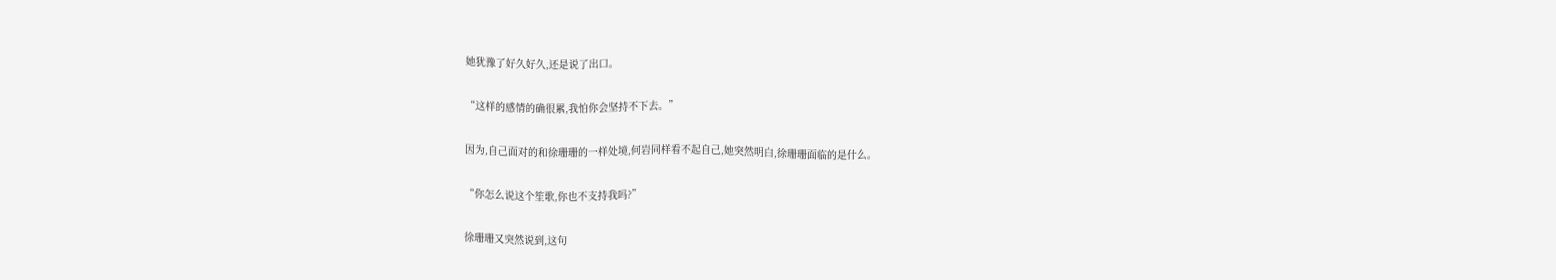她犹豫了好久好久,还是说了出口。

“这样的感情的确很累,我怕你会坚持不下去。”

因为,自己面对的和徐珊珊的一样处境,何岩同样看不起自己,她突然明白,徐珊珊面临的是什么。

“你怎么说这个笙歌,你也不支持我吗?”

徐珊珊又突然说到,这句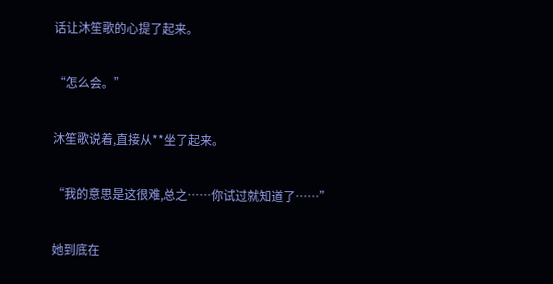话让沐笙歌的心提了起来。

“怎么会。”

沐笙歌说着,直接从**坐了起来。

“我的意思是这很难,总之……你试过就知道了……”

她到底在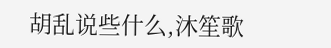胡乱说些什么,沐笙歌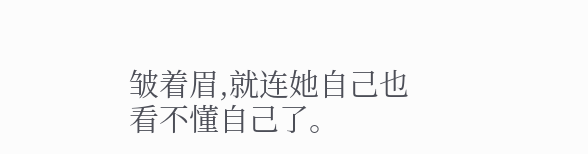皱着眉,就连她自己也看不懂自己了。